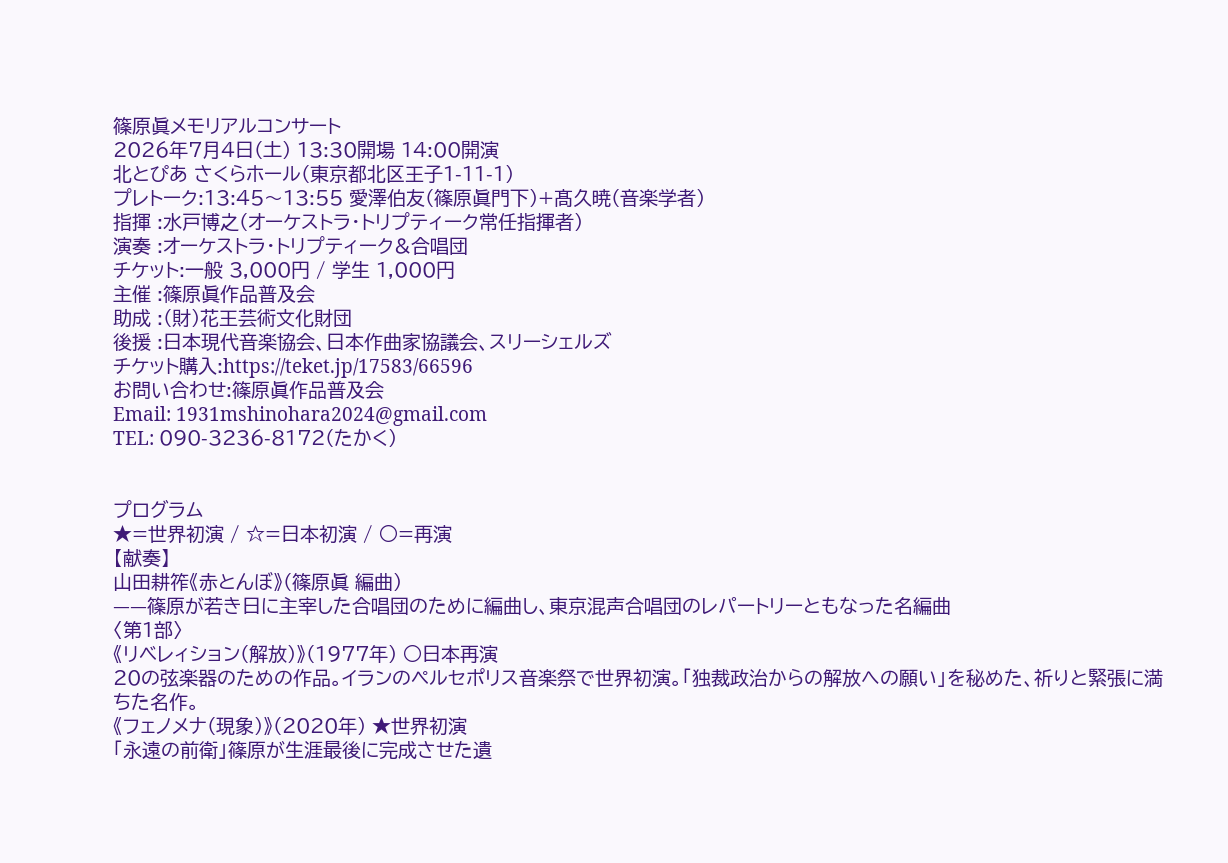篠原眞メモリアルコンサート
2026年7月4日(土) 13:30開場 14:00開演
北とぴあ さくらホール(東京都北区王子1-11-1)
プレトーク:13:45〜13:55 愛澤伯友(篠原眞門下)+髙久暁(音楽学者)
指揮 :水戸博之(オーケストラ・トリプティーク常任指揮者)
演奏 :オーケストラ・トリプティーク&合唱団
チケット:一般 3,000円 / 学生 1,000円
主催 :篠原眞作品普及会
助成 :(財)花王芸術文化財団
後援 :日本現代音楽協会、日本作曲家協議会、スリーシェルズ
チケット購入:https://teket.jp/17583/66596
お問い合わせ:篠原眞作品普及会
Email: 1931mshinohara2024@gmail.com
TEL: 090-3236-8172(たかく)


プログラム
★=世界初演 / ☆=日本初演 / ○=再演
【献奏】
山田耕筰《赤とんぼ》(篠原眞 編曲)
——篠原が若き日に主宰した合唱団のために編曲し、東京混声合唱団のレパートリーともなった名編曲
〈第1部〉
《リベレィション(解放)》(1977年) ○日本再演
20の弦楽器のための作品。イランのペルセポリス音楽祭で世界初演。「独裁政治からの解放への願い」を秘めた、祈りと緊張に満ちた名作。
《フェノメナ(現象)》(2020年) ★世界初演
「永遠の前衛」篠原が生涯最後に完成させた遺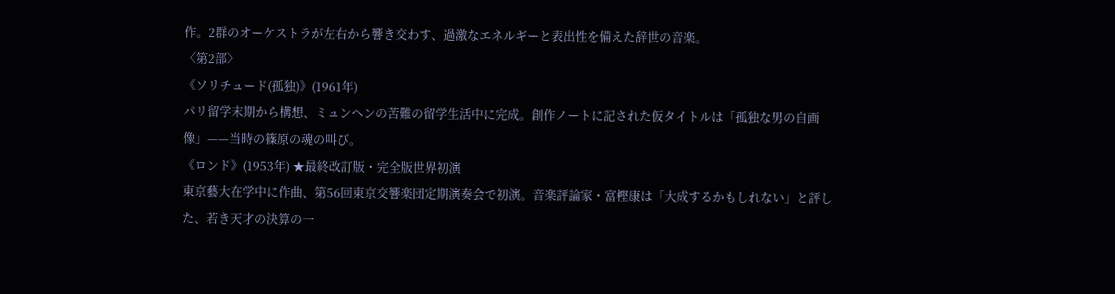作。2群のオーケストラが左右から響き交わす、過激なエネルギーと表出性を備えた辞世の音楽。
〈第2部〉
《ソリチュード(孤独)》(1961年)
パリ留学末期から構想、ミュンヘンの苦難の留学生活中に完成。創作ノートに記された仮タイトルは「孤独な男の自画像」——当時の篠原の魂の叫び。
《ロンド》(1953年) ★最終改訂版・完全版世界初演
東京藝大在学中に作曲、第56回東京交響楽団定期演奏会で初演。音楽評論家・富樫康は「大成するかもしれない」と評した、若き天才の決算の一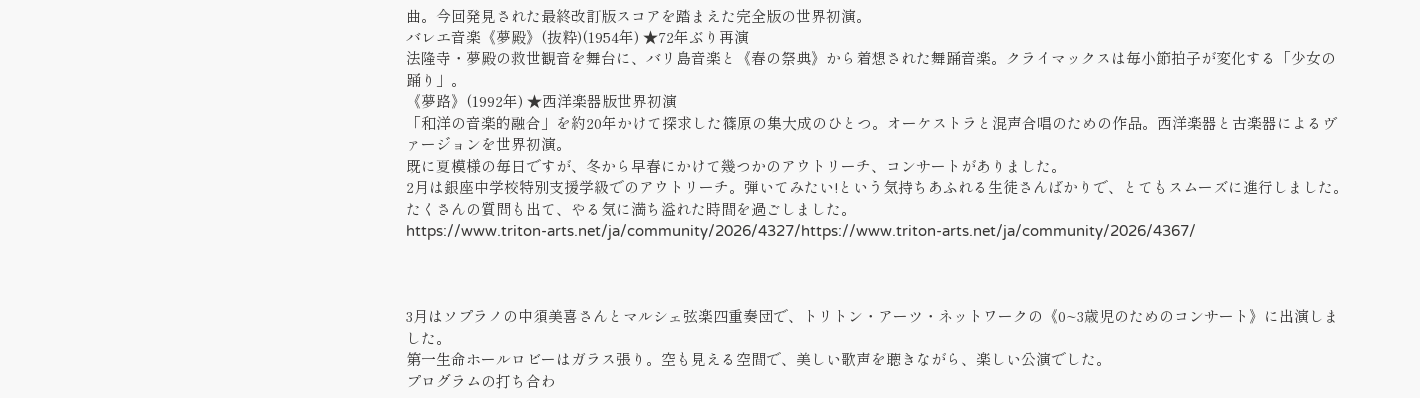曲。今回発見された最終改訂版スコアを踏まえた完全版の世界初演。
バレエ音楽《夢殿》(抜粋)(1954年) ★72年ぶり再演
法隆寺・夢殿の救世観音を舞台に、バリ島音楽と《春の祭典》から着想された舞踊音楽。クライマックスは毎小節拍子が変化する「少女の踊り」。
《夢路》(1992年) ★西洋楽器版世界初演
「和洋の音楽的融合」を約20年かけて探求した篠原の集大成のひとつ。オーケストラと混声合唱のための作品。西洋楽器と古楽器によるヴァージョンを世界初演。
既に夏模様の毎日ですが、冬から早春にかけて幾つかのアウトリーチ、コンサートがありました。
2月は銀座中学校特別支援学級でのアウトリーチ。弾いてみたい!という気持ちあふれる生徒さんばかりで、とてもスムーズに進行しました。たくさんの質問も出て、やる気に満ち溢れた時間を過ごしました。
https://www.triton-arts.net/ja/community/2026/4327/https://www.triton-arts.net/ja/community/2026/4367/



3月はソプラノの中須美喜さんとマルシェ弦楽四重奏団で、トリトン・アーツ・ネットワークの《0~3歳児のためのコンサート》に出演しました。
第一生命ホールロビーはガラス張り。空も見える空間で、美しい歌声を聴きながら、楽しい公演でした。
プログラムの打ち合わ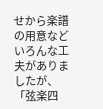せから楽譜の用意などいろんな工夫がありましたが、「弦楽四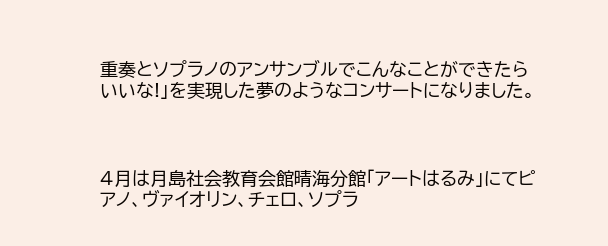重奏とソプラノのアンサンブルでこんなことができたらいいな!」を実現した夢のようなコンサートになりました。



4月は月島社会教育会館晴海分館「アートはるみ」にてピアノ、ヴァイオリン、チェロ、ソプラ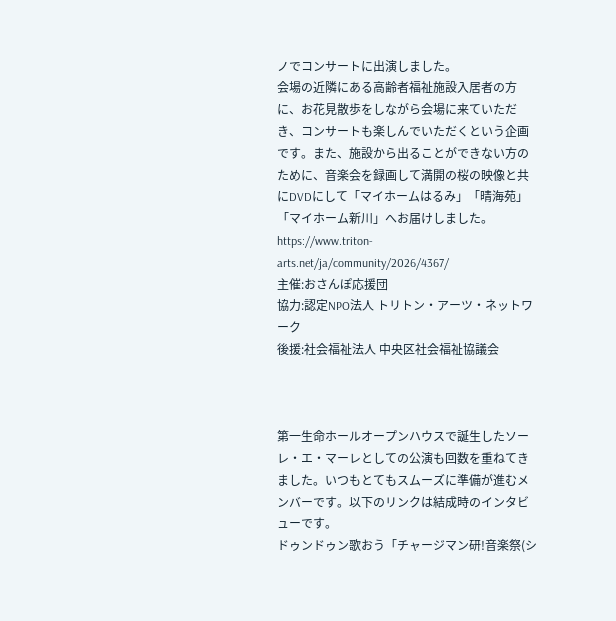ノでコンサートに出演しました。
会場の近隣にある高齢者福祉施設入居者の方に、お花見散歩をしながら会場に来ていただき、コンサートも楽しんでいただくという企画です。また、施設から出ることができない方のために、音楽会を録画して満開の桜の映像と共にDVDにして「マイホームはるみ」「晴海苑」「マイホーム新川」へお届けしました。
https://www.triton-arts.net/ja/community/2026/4367/
主催:おさんぽ応援団
協力:認定NPO法人 トリトン・アーツ・ネットワーク
後援:社会福祉法人 中央区社会福祉協議会



第一生命ホールオープンハウスで誕生したソーレ・エ・マーレとしての公演も回数を重ねてきました。いつもとてもスムーズに準備が進むメンバーです。以下のリンクは結成時のインタビューです。
ドゥンドゥン歌おう「チャージマン研!音楽祭(シ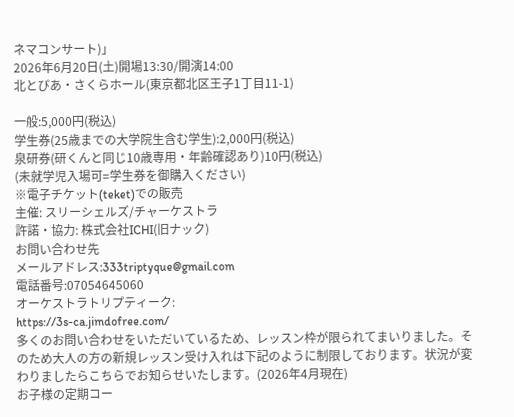ネマコンサート)」
2026年6月20日(土)開場13:30/開演14:00
北とぴあ・さくらホール(東京都北区王子1丁目11-1)

一般:5,000円(税込)
学生券(25歳までの大学院生含む学生):2,000円(税込)
泉研券(研くんと同じ10歳専用・年齢確認あり)10円(税込)
(未就学児入場可=学生券を御購入ください)
※電子チケット(teket)での販売
主催: スリーシェルズ/チャーケストラ
許諾・協力: 株式会社ICHI(旧ナック)
お問い合わせ先
メールアドレス:333triptyque@gmail.com
電話番号:07054645060
オーケストラトリプティーク:
https://3s-ca.jimdofree.com/
多くのお問い合わせをいただいているため、レッスン枠が限られてまいりました。そのため大人の方の新規レッスン受け入れは下記のように制限しております。状況が変わりましたらこちらでお知らせいたします。(2026年4月現在)
お子様の定期コー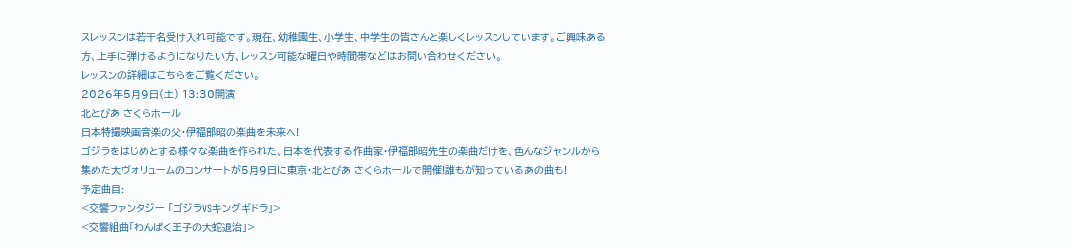スレッスンは若干名受け入れ可能です。現在、幼稚園生、小学生、中学生の皆さんと楽しくレッスンしています。ご興味ある方、上手に弾けるようになりたい方、レッスン可能な曜日や時間帯などはお問い合わせください。
レッスンの詳細はこちらをご覧ください。
2026年5月9日(土) 13:30開演
北とぴあ さくらホール
日本特撮映画音楽の父・伊福部昭の楽曲を未来へ!
ゴジラをはじめとする様々な楽曲を作られた、日本を代表する作曲家・伊福部昭先生の楽曲だけを、色んなジャンルから集めた大ヴォリュームのコンサートが5月9日に東京・北とぴあ さくらホールで開催!誰もが知っているあの曲も!
予定曲目:
<交響ファンタジー 「ゴジラVSキングギドラ」>
<交響組曲「わんぱく王子の大蛇退治」>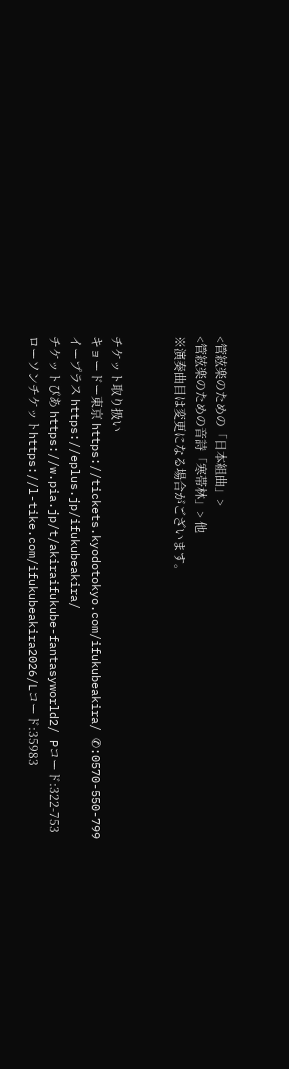<管絃楽のための「日本組曲」>
<管絃楽のための音詩「寒帯林」> 他
※演奏曲目は変更になる場合がございます。


チケット取り扱い
キョードー東京 https://tickets.kyodotokyo.com/ifukubeakira/ ✆:0570-550-799
イープラス https://eplus.jp/ifukubeakira/
チケットぴあ https://w.pia.jp/t/akiraifukube-fantasyworld2/ Pコード:322-753
ローソンチケットhttps://l-tike.com/ifukubeakira2026/Lコード:35983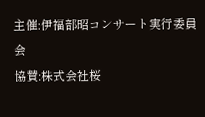主催:伊福部昭コンサート実行委員会
協賛:株式会社桜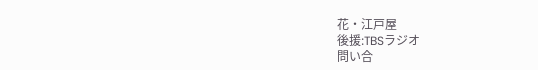花・江戸屋
後援:TBSラジオ
問い合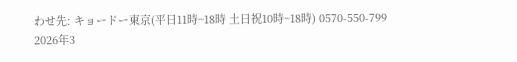わせ先: キョードー東京(平日11時~18時 土日祝10時~18時) 0570-550-799
2026年3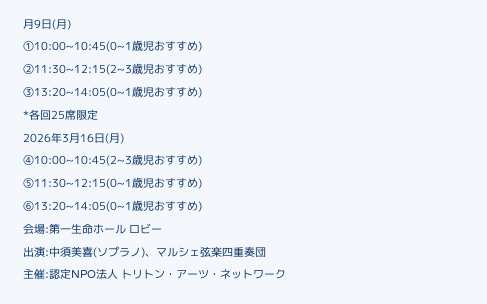月9日(月)
①10:00~10:45(0~1歳児おすすめ)
②11:30~12:15(2~3歳児おすすめ)
③13:20~14:05(0~1歳児おすすめ)
*各回25席限定
2026年3月16日(月)
④10:00~10:45(2~3歳児おすすめ)
⑤11:30~12:15(0~1歳児おすすめ)
⑥13:20~14:05(0~1歳児おすすめ)
会場:第一生命ホール ロビー
出演:中須美喜(ソプラノ)、マルシェ弦楽四重奏団
主催:認定NPO法人 トリトン・アーツ・ネットワーク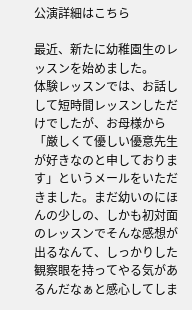公演詳細はこちら

最近、新たに幼稚園生のレッスンを始めました。
体験レッスンでは、お話しして短時間レッスンしただけでしたが、お母様から「厳しくて優しい優意先生が好きなのと申しております」というメールをいただきました。まだ幼いのにほんの少しの、しかも初対面のレッスンでそんな感想が出るなんて、しっかりした観察眼を持ってやる気があるんだなぁと感心してしま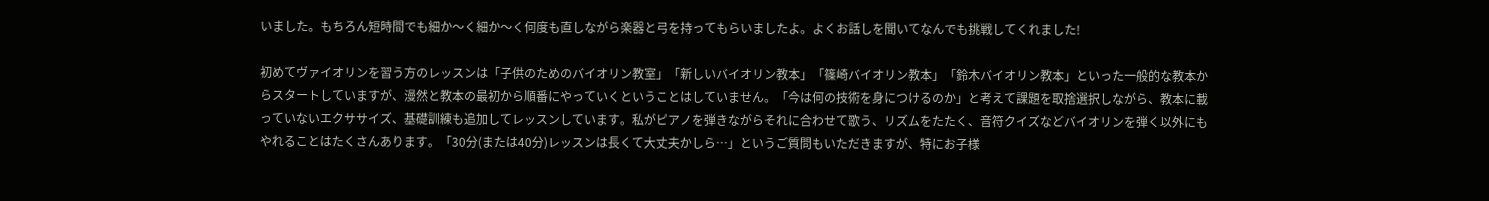いました。もちろん短時間でも細か〜く細か〜く何度も直しながら楽器と弓を持ってもらいましたよ。よくお話しを聞いてなんでも挑戦してくれました!

初めてヴァイオリンを習う方のレッスンは「子供のためのバイオリン教室」「新しいバイオリン教本」「篠崎バイオリン教本」「鈴木バイオリン教本」といった一般的な教本からスタートしていますが、漫然と教本の最初から順番にやっていくということはしていません。「今は何の技術を身につけるのか」と考えて課題を取捨選択しながら、教本に載っていないエクササイズ、基礎訓練も追加してレッスンしています。私がピアノを弾きながらそれに合わせて歌う、リズムをたたく、音符クイズなどバイオリンを弾く以外にもやれることはたくさんあります。「30分(または40分)レッスンは長くて大丈夫かしら…」というご質問もいただきますが、特にお子様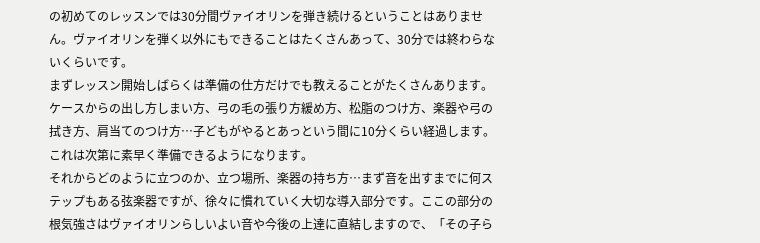の初めてのレッスンでは30分間ヴァイオリンを弾き続けるということはありません。ヴァイオリンを弾く以外にもできることはたくさんあって、30分では終わらないくらいです。
まずレッスン開始しばらくは準備の仕方だけでも教えることがたくさんあります。ケースからの出し方しまい方、弓の毛の張り方緩め方、松脂のつけ方、楽器や弓の拭き方、肩当てのつけ方…子どもがやるとあっという間に10分くらい経過します。これは次第に素早く準備できるようになります。
それからどのように立つのか、立つ場所、楽器の持ち方…まず音を出すまでに何ステップもある弦楽器ですが、徐々に慣れていく大切な導入部分です。ここの部分の根気強さはヴァイオリンらしいよい音や今後の上達に直結しますので、「その子ら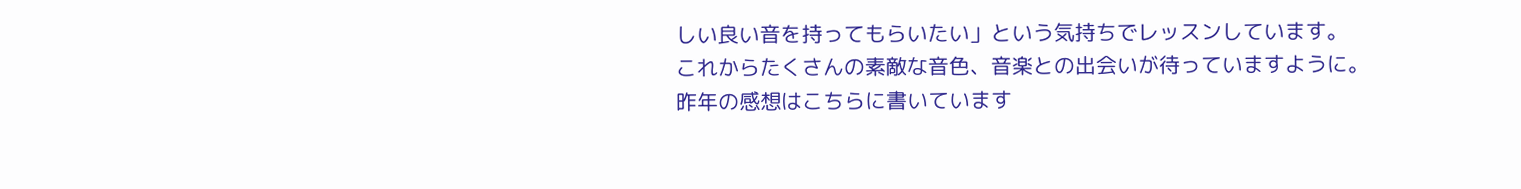しい良い音を持ってもらいたい」という気持ちでレッスンしています。
これからたくさんの素敵な音色、音楽との出会いが待っていますように。
昨年の感想はこちらに書いています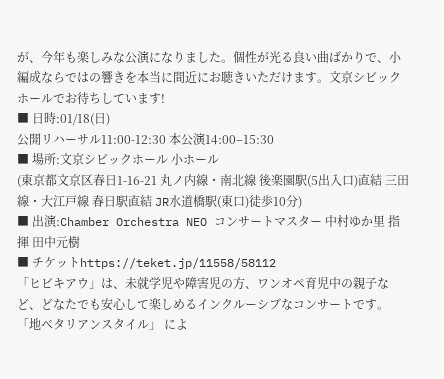が、今年も楽しみな公演になりました。個性が光る良い曲ばかりで、小編成ならではの響きを本当に間近にお聴きいただけます。文京シビックホールでお待ちしています!
■ 日時:01/18(日)
公開リハーサル11:00-12:30 本公演14:00–15:30
■ 場所:文京シビックホール 小ホール
(東京都文京区春日1-16-21 丸ノ内線・南北線 後楽園駅(5出入口)直結 三田線・大江戸線 春日駅直結 JR水道橋駅(東口)徒歩10分)
■ 出演:Chamber Orchestra NEO コンサートマスター 中村ゆか里 指揮 田中元樹
■ チケットhttps://teket.jp/11558/58112
「ヒビキアウ」は、未就学児や障害児の方、ワンオペ育児中の親子など、どなたでも安心して楽しめるインクルーシブなコンサートです。 「地ベタリアンスタイル」 によ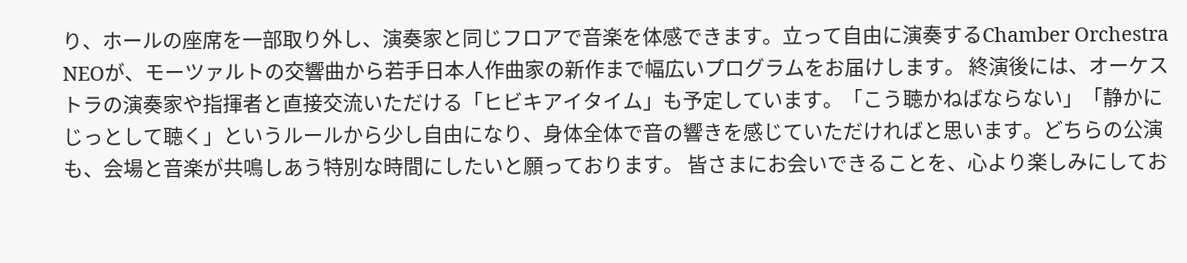り、ホールの座席を一部取り外し、演奏家と同じフロアで音楽を体感できます。立って自由に演奏するChamber Orchestra NEOが、モーツァルトの交響曲から若手日本人作曲家の新作まで幅広いプログラムをお届けします。 終演後には、オーケストラの演奏家や指揮者と直接交流いただける「ヒビキアイタイム」も予定しています。「こう聴かねばならない」「静かにじっとして聴く」というルールから少し自由になり、身体全体で音の響きを感じていただければと思います。どちらの公演も、会場と音楽が共鳴しあう特別な時間にしたいと願っております。 皆さまにお会いできることを、心より楽しみにしてお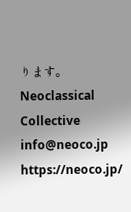ります。
Neoclassical Collective info@neoco.jp https://neoco.jp/